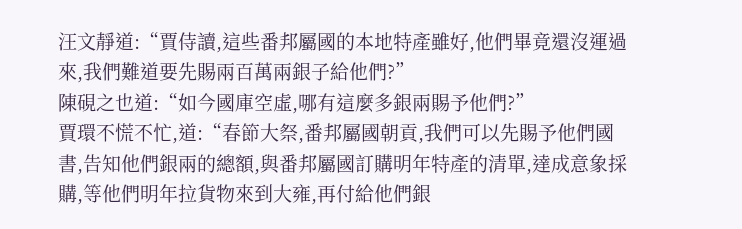汪文靜道:“賈侍讀,這些番邦屬國的本地特產雖好,他們畢竟還沒運過來,我們難道要先賜兩百萬兩銀子給他們?”
陳硯之也道:“如今國庫空虛,哪有這麼多銀兩賜予他們?”
賈環不慌不忙,道:“春節大祭,番邦屬國朝貢,我們可以先賜予他們國書,告知他們銀兩的總額,與番邦屬國訂購明年特產的清單,達成意象採購,等他們明年拉貨物來到大雍,再付給他們銀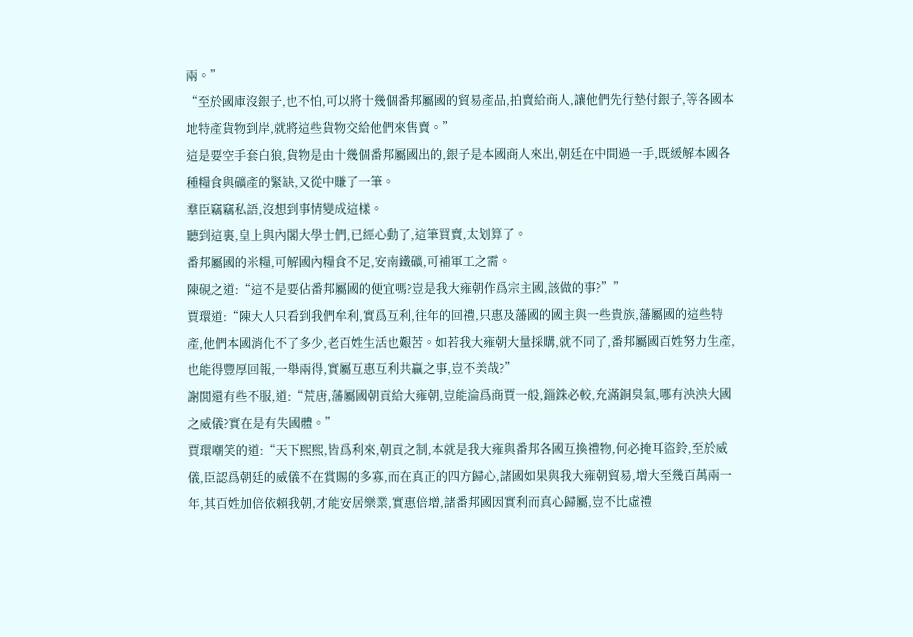兩。”
“至於國庫沒銀子,也不怕,可以將十幾個番邦屬國的貿易產品,拍賣給商人,讓他們先行墊付銀子,等各國本地特產貨物到岸,就將這些貨物交給他們來售賣。”
這是要空手套白狼,貨物是由十幾個番邦屬國出的,銀子是本國商人來出,朝廷在中間過一手,既緩解本國各種糧食與礦產的緊缺,又從中賺了一筆。
羣臣竊竊私語,沒想到事情變成這樣。
聽到這裏,皇上與內閣大學士們,已經心動了,這筆買賣,太划算了。
番邦屬國的米糧,可解國內糧食不足,安南鐵礦,可補軍工之需。
陳硯之道:“這不是要佔番邦屬國的便宜嗎?豈是我大雍朝作爲宗主國,該做的事?””
賈環道:“陳大人只看到我們牟利,實爲互利,往年的回禮,只惠及藩國的國主與一些貴族,藩屬國的這些特產,他們本國消化不了多少,老百姓生活也艱苦。如若我大雍朝大量採購,就不同了,番邦屬國百姓努力生產,也能得豐厚回報,一舉兩得,實屬互惠互利共贏之事,豈不美哉?”
謝閭還有些不服,道:“荒唐,藩屬國朝貢給大雍朝,豈能淪爲商賈一般,錙銖必較,充滿銅臭氣,哪有泱泱大國之威儀?實在是有失國體。”
賈環嘲笑的道:“天下熙熙,皆爲利來,朝貢之制,本就是我大雍與番邦各國互換禮物,何必掩耳盜鈴,至於威儀,臣認爲朝廷的威儀不在賞賜的多寡,而在真正的四方歸心,諸國如果與我大雍朝貿易,增大至幾百萬兩一年,其百姓加倍依賴我朝,才能安居樂業,實惠倍增,諸番邦國因實利而真心歸屬,豈不比虛禮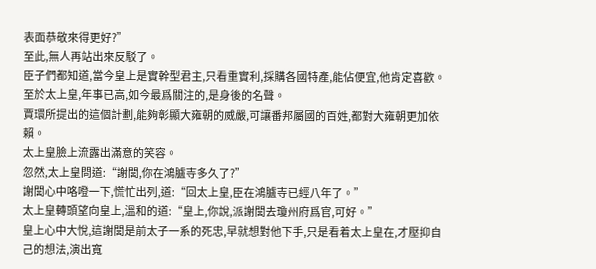表面恭敬來得更好?”
至此,無人再站出來反駁了。
臣子們都知道,當今皇上是實幹型君主,只看重實利,採購各國特產,能佔便宜,他肯定喜歡。
至於太上皇,年事已高,如今最爲關注的,是身後的名聲。
賈環所提出的這個計劃,能夠彰顯大雍朝的威嚴,可讓番邦屬國的百姓,都對大雍朝更加依賴。
太上皇臉上流露出滿意的笑容。
忽然,太上皇問道:“謝閭,你在鴻臚寺多久了?”
謝閭心中咯噔一下,慌忙出列,道:“回太上皇,臣在鴻臚寺已經八年了。”
太上皇轉頭望向皇上,溫和的道:“皇上,你說,派謝閭去瓊州府爲官,可好。”
皇上心中大悅,這謝閭是前太子一系的死忠,早就想對他下手,只是看着太上皇在,才壓抑自己的想法,演出寬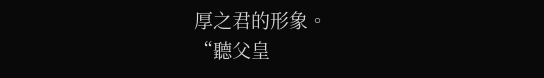厚之君的形象。
“聽父皇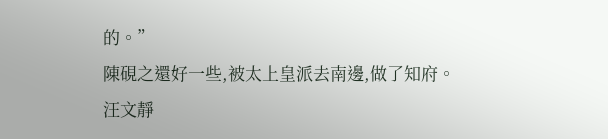的。”
陳硯之還好一些,被太上皇派去南邊,做了知府。
汪文靜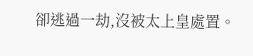卻逃過一劫,沒被太上皇處置。